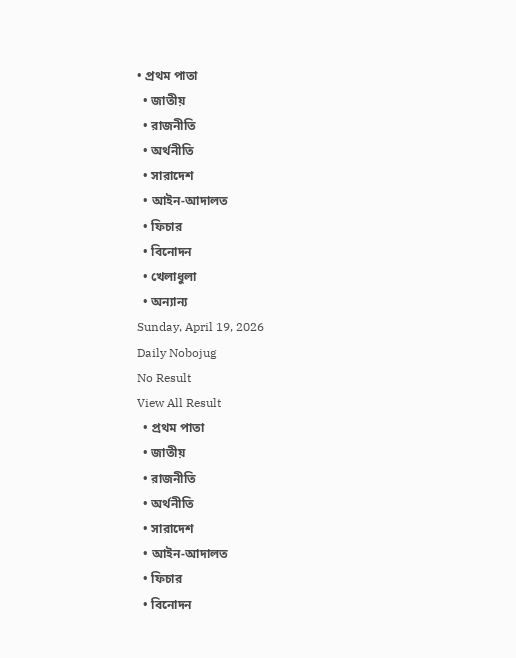• প্রথম পাতা
  • জাতীয়
  • রাজনীতি
  • অর্থনীতি
  • সারাদেশ
  • আইন-আদালত
  • ফিচার
  • বিনোদন
  • খেলাধুলা
  • অন্যান্য
Sunday, April 19, 2026
Daily Nobojug
No Result
View All Result
  • প্রথম পাতা
  • জাতীয়
  • রাজনীতি
  • অর্থনীতি
  • সারাদেশ
  • আইন-আদালত
  • ফিচার
  • বিনোদন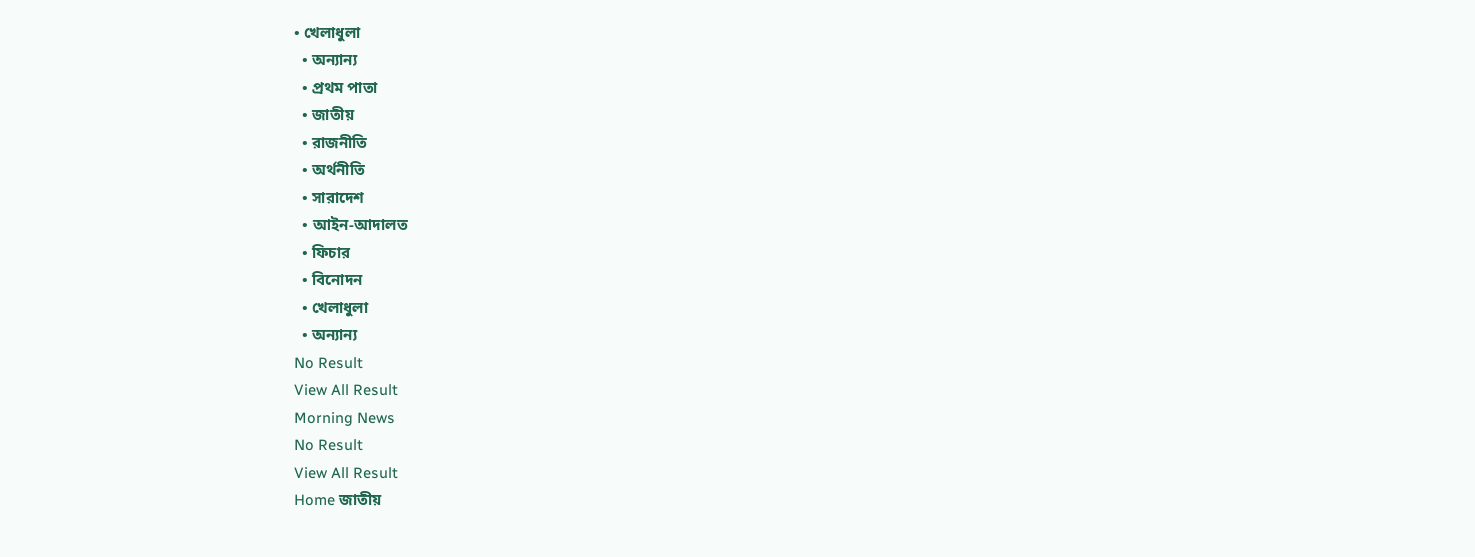• খেলাধুলা
  • অন্যান্য
  • প্রথম পাতা
  • জাতীয়
  • রাজনীতি
  • অর্থনীতি
  • সারাদেশ
  • আইন-আদালত
  • ফিচার
  • বিনোদন
  • খেলাধুলা
  • অন্যান্য
No Result
View All Result
Morning News
No Result
View All Result
Home জাতীয়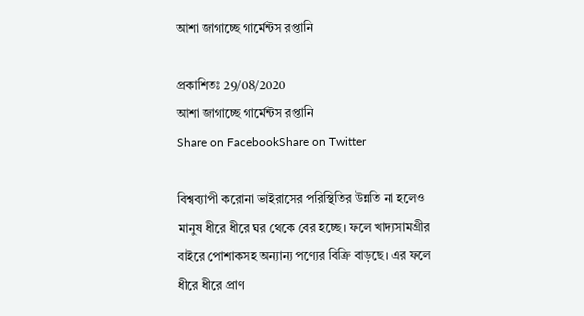আশা জাগাচ্ছে গার্মেন্টস রপ্তানি

প্রকাশিতঃ 29/08/2020
আশা জাগাচ্ছে গার্মেন্টস রপ্তানি
Share on FacebookShare on Twitter

বিশ্বব্যাপী করোনা ভাইরাসের পরিস্থিতির উন্নতি না হলেও মানুষ ধীরে ধীরে ঘর থেকে বের হচ্ছে। ফলে খাদ্যসামগ্রীর বাইরে পোশাকসহ অন্যান্য পণ্যের বিক্রি বাড়ছে। এর ফলে ধীরে ধীরে প্রাণ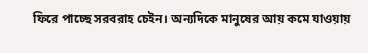ফিরে পাচ্ছে সরবরাহ চেইন। অন্যদিকে মানুষের আয় কমে যাওয়ায়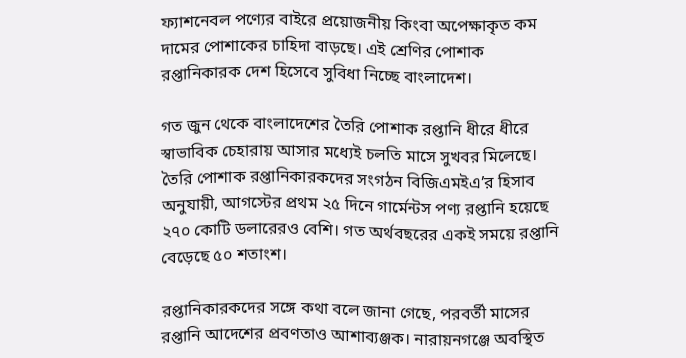ফ্যাশনেবল পণ্যের বাইরে প্রয়োজনীয় কিংবা অপেক্ষাকৃত কম দামের পোশাকের চাহিদা বাড়ছে। এই শ্রেণির পোশাক রপ্তানিকারক দেশ হিসেবে সুবিধা নিচ্ছে বাংলাদেশ।

গত জুন থেকে বাংলাদেশের তৈরি পোশাক রপ্তানি ধীরে ধীরে স্বাভাবিক চেহারায় আসার মধ্যেই চলতি মাসে সুখবর মিলেছে। তৈরি পোশাক রপ্তানিকারকদের সংগঠন বিজিএমইএ’র হিসাব অনুযায়ী, আগস্টের প্রথম ২৫ দিনে গার্মেন্টস পণ্য রপ্তানি হয়েছে ২৭০ কোটি ডলারেরও বেশি। গত অর্থবছরের একই সময়ে রপ্তানি বেড়েছে ৫০ শতাংশ।

রপ্তানিকারকদের সঙ্গে কথা বলে জানা গেছে, পরবর্তী মাসের রপ্তানি আদেশের প্রবণতাও আশাব্যঞ্জক। নারায়নগঞ্জে অবস্থিত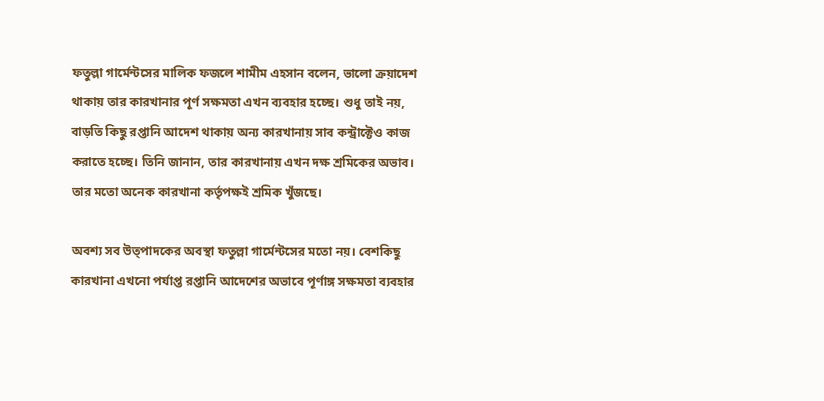ফতুল্লা গার্মেন্টসের মালিক ফজলে শামীম এহসান বলেন, ভালো ক্রয়াদেশ থাকায় তার কারখানার পূর্ণ সক্ষমতা এখন ব্যবহার হচ্ছে। শুধু তাই নয়, বাড়তি কিছু রপ্তানি আদেশ থাকায় অন্য কারখানায় সাব কন্ট্রাক্টেও কাজ করাতে হচ্ছে। তিনি জানান, তার কারখানায় এখন দক্ষ শ্রমিকের অভাব। তার মতো অনেক কারখানা কর্তৃপক্ষই শ্রমিক খুঁজছে।

অবশ্য সব উত্পাদকের অবস্থা ফতুল্লা গার্মেন্টসের মতো নয়। বেশকিছু কারখানা এখনো পর্যাপ্ত রপ্তানি আদেশের অভাবে পূর্ণাঙ্গ সক্ষমতা ব্যবহার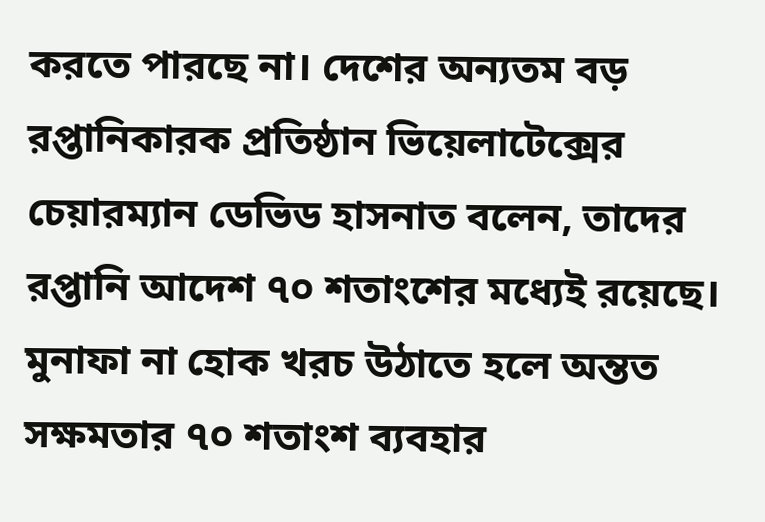করতে পারছে না। দেশের অন্যতম বড় রপ্তানিকারক প্রতিষ্ঠান ভিয়েলাটেক্সের চেয়ারম্যান ডেভিড হাসনাত বলেন, তাদের রপ্তানি আদেশ ৭০ শতাংশের মধ্যেই রয়েছে। মুনাফা না হোক খরচ উঠাতে হলে অন্তত সক্ষমতার ৭০ শতাংশ ব্যবহার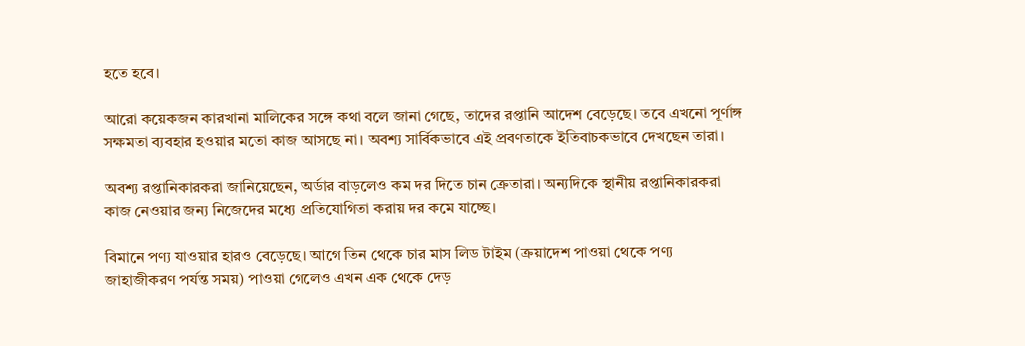হতে হবে।

আরো কয়েকজন কারখানা মালিকের সঙ্গে কথা বলে জানা গেছে, তাদের রপ্তানি আদেশ বেড়েছে। তবে এখনো পূর্ণাঙ্গ সক্ষমতা ব্যবহার হওয়ার মতো কাজ আসছে না। অবশ্য সার্বিকভাবে এই প্রবণতাকে ইতিবাচকভাবে দেখছেন তারা।

অবশ্য রপ্তানিকারকরা জানিয়েছেন, অর্ডার বাড়লেও কম দর দিতে চান ক্রেতারা। অন্যদিকে স্থানীয় রপ্তানিকারকরা কাজ নেওয়ার জন্য নিজেদের মধ্যে প্রতিযোগিতা করায় দর কমে যাচ্ছে।

বিমানে পণ্য যাওয়ার হারও বেড়েছে। আগে তিন থেকে চার মাস লিড টাইম (ক্রয়াদেশ পাওয়া থেকে পণ্য জাহাজীকরণ পর্যন্ত সময়) পাওয়া গেলেও এখন এক থেকে দেড়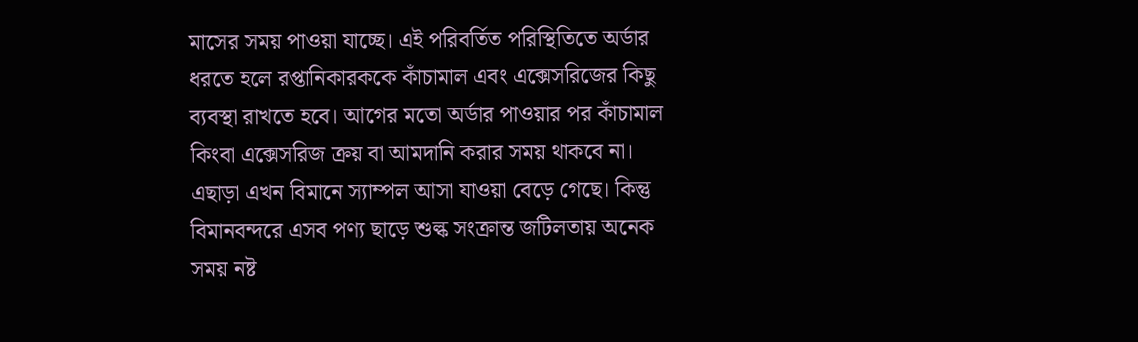মাসের সময় পাওয়া যাচ্ছে। এই পরিবর্তিত পরিস্থিতিতে অর্ডার ধরতে হলে রপ্তানিকারককে কাঁচামাল এবং এক্সেসরিজের কিছু ব্যবস্থা রাখতে হবে। আগের মতো অর্ডার পাওয়ার পর কাঁচামাল কিংবা এক্সেসরিজ ক্রয় বা আমদানি করার সময় থাকবে না। এছাড়া এখন বিমানে স্যাম্পল আসা যাওয়া বেড়ে গেছে। কিন্তু বিমানবন্দরে এসব পণ্য ছাড়ে শুল্ক সংক্রান্ত জটিলতায় অনেক সময় নষ্ট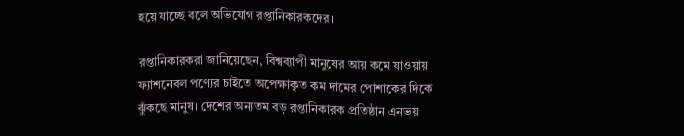হয়ে যাচ্ছে বলে অভিযোগ রপ্তানিকারকদের।

রপ্তানিকারকরা জানিয়েছেন, বিশ্বব্যাপী মানুষের আয় কমে যাওয়ায় ফ্যাশনেবল পণ্যের চাইতে অপেক্ষাকৃত কম দামের পোশাকের দিকে ঝুঁকছে মানুষ। দেশের অন্যতম বড় রপ্তানিকারক প্রতিষ্ঠান এনভয়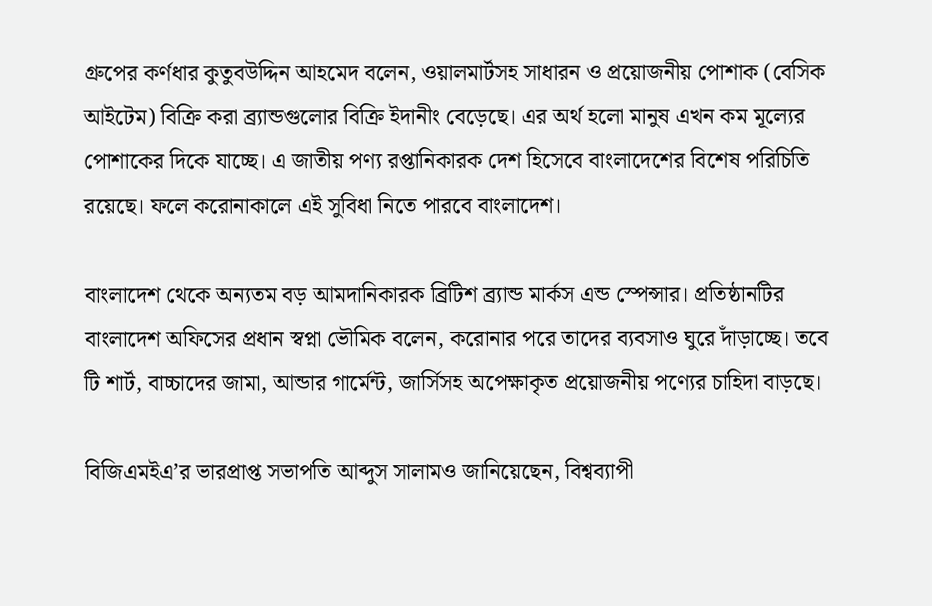গ্রুপের কর্ণধার কুতুবউদ্দিন আহমেদ বলেন, ওয়ালমার্টসহ সাধারন ও প্রয়োজনীয় পোশাক (বেসিক আইটেম) বিক্রি করা ব্র্যান্ডগুলোর বিক্রি ইদানীং বেড়েছে। এর অর্থ হলো মানুষ এখন কম মূল্যের পোশাকের দিকে যাচ্ছে। এ জাতীয় পণ্য রপ্তানিকারক দেশ হিসেবে বাংলাদেশের বিশেষ পরিচিতি রয়েছে। ফলে করোনাকালে এই সুবিধা নিতে পারবে বাংলাদেশ।

বাংলাদেশ থেকে অন্যতম বড় আমদানিকারক ব্রিটিশ ব্র্যান্ড মার্কস এন্ড স্পেন্সার। প্রতিষ্ঠানটির বাংলাদেশ অফিসের প্রধান স্বপ্না ভৌমিক বলেন, করোনার পরে তাদের ব্যবসাও ঘুরে দাঁড়াচ্ছে। তবে টি শার্ট, বাচ্চাদের জামা, আন্ডার গার্মেন্ট, জার্সিসহ অপেক্ষাকৃত প্রয়োজনীয় পণ্যের চাহিদা বাড়ছে।

বিজিএমইএ’র ভারপ্রাপ্ত সভাপতি আব্দুস সালামও জানিয়েছেন, বিশ্বব্যাপী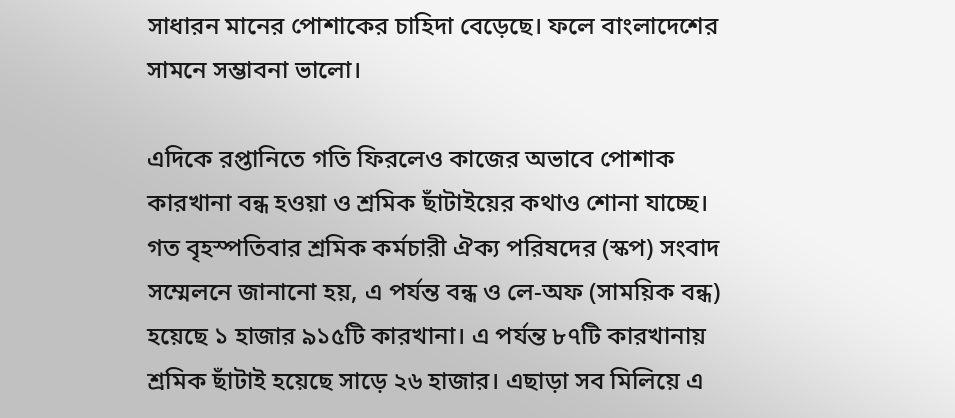সাধারন মানের পোশাকের চাহিদা বেড়েছে। ফলে বাংলাদেশের সামনে সম্ভাবনা ভালো।

এদিকে রপ্তানিতে গতি ফিরলেও কাজের অভাবে পোশাক কারখানা বন্ধ হওয়া ও শ্রমিক ছাঁটাইয়ের কথাও শোনা যাচ্ছে। গত বৃহস্পতিবার শ্রমিক কর্মচারী ঐক্য পরিষদের (স্কপ) সংবাদ সম্মেলনে জানানো হয়, এ পর্যন্ত বন্ধ ও লে-অফ (সাময়িক বন্ধ) হয়েছে ১ হাজার ৯১৫টি কারখানা। এ পর্যন্ত ৮৭টি কারখানায় শ্রমিক ছাঁটাই হয়েছে সাড়ে ২৬ হাজার। এছাড়া সব মিলিয়ে এ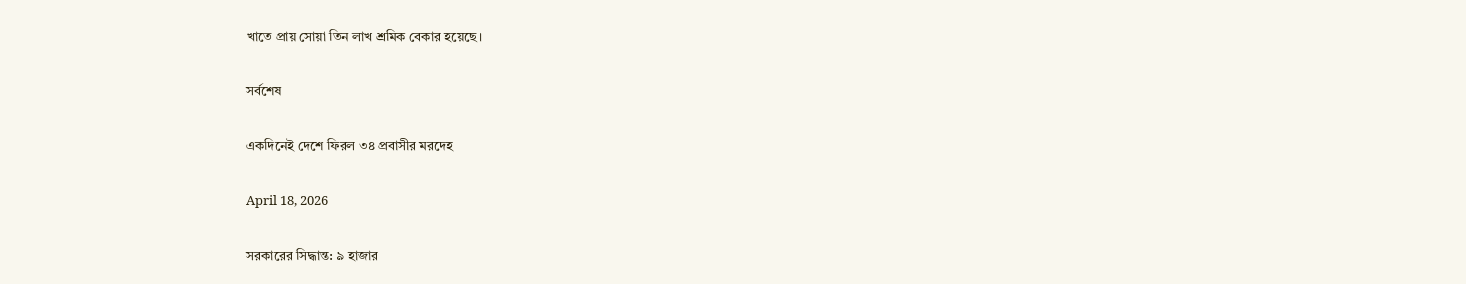খাতে প্রায় সোয়া তিন লাখ শ্রমিক বেকার হয়েছে।

সর্বশেষ

একদিনেই দেশে ফিরল ৩৪ প্রবাসীর মরদেহ

April 18, 2026

সরকারের সিদ্ধান্ত: ৯ হাজার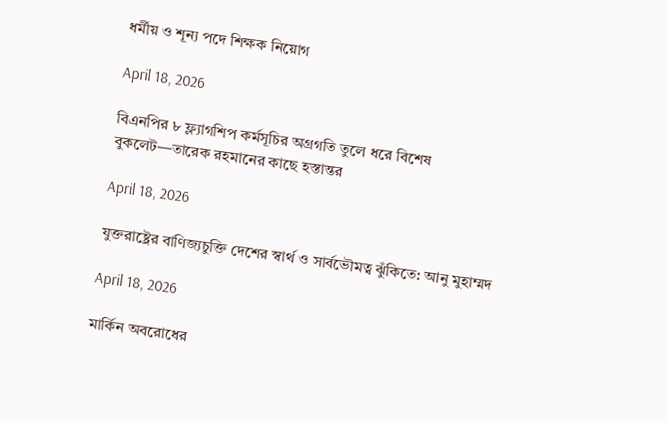ধর্মীয় ও শূন্য পদে শিক্ষক নিয়োগ

April 18, 2026

বিএনপির ৮ ফ্ল্যাগশিপ কর্মসূচির অগ্রগতি তুলে ধরে বিশেষ বুকলেট—তারেক রহমানের কাছে হস্তান্তর

April 18, 2026

যুক্তরাষ্ট্রের বাণিজ্যচুক্তি দেশের স্বার্থ ও সার্বভৌমত্ব ঝুঁকিতে: আনু মুহাম্মদ

April 18, 2026

মার্কিন অবরোধের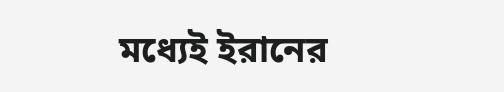মধ্যেই ইরানের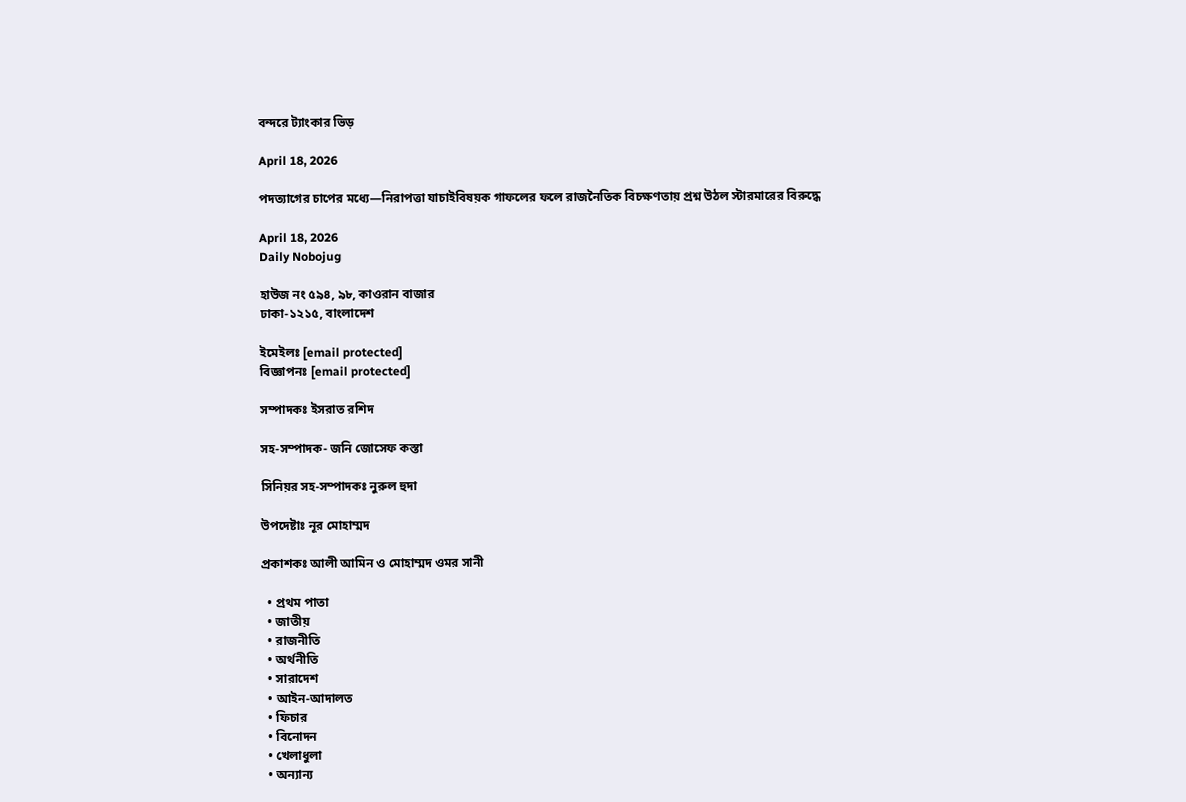বন্দরে ট্যাংকার ভিড়

April 18, 2026

পদত্যাগের চাপের মধ্যে—নিরাপত্তা যাচাইবিষয়ক গাফলের ফলে রাজনৈতিক বিচক্ষণতায় প্রশ্ন উঠল স্টারমারের বিরুদ্ধে

April 18, 2026
Daily Nobojug

হাউজ নং ৫৯৪, ৯৮, কাওরান বাজার
ঢাকা-১২১৫, বাংলাদেশ

ইমেইলঃ [email protected]
বিজ্ঞাপনঃ [email protected]

সম্পাদকঃ ইসরাত রশিদ

সহ-সম্পাদক- জনি জোসেফ কস্তা

সিনিয়র সহ-সম্পাদকঃ নুরুল হুদা

উপদেষ্টাঃ নূর মোহাম্মদ

প্রকাশকঃ আলী আমিন ও মোহাম্মদ ওমর সানী

  • প্রথম পাতা
  • জাতীয়
  • রাজনীতি
  • অর্থনীতি
  • সারাদেশ
  • আইন-আদালত
  • ফিচার
  • বিনোদন
  • খেলাধুলা
  • অন্যান্য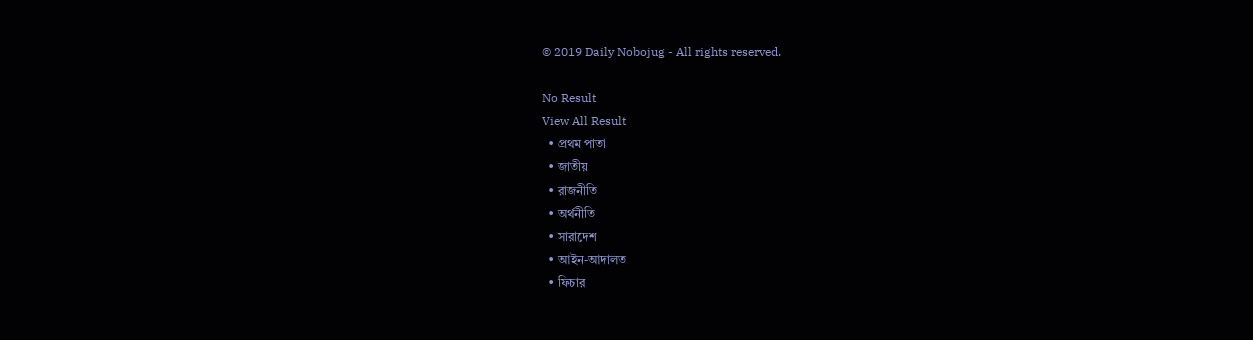© 2019 Daily Nobojug - All rights reserved.

No Result
View All Result
  • প্রথম পাতা
  • জাতীয়
  • রাজনীতি
  • অর্থনীতি
  • সারাদেশ
  • আইন-আদালত
  • ফিচার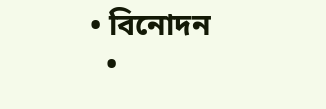• বিনোদন
  •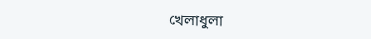খেলাধুলা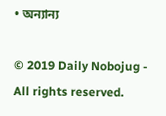• অন্যান্য

© 2019 Daily Nobojug - All rights reserved.